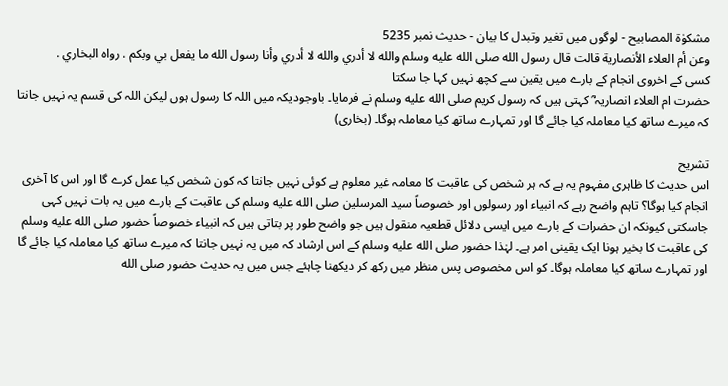مشکوٰۃ المصابیح - لوگوں میں تغیر وتبدل کا بیان - حدیث نمبر 5235
وعن أم العلاء الأنصارية قالت قال رسول الله صلى الله عليه وسلم والله لا أدري والله لا أدري وأنا رسول الله ما يفعل بي وبكم . رواه البخاري .
کسی کے اخروی انجام کے بارے میں یقین سے کچھ نہیں کہا جا سکتا
حضرت ام العلاء انصاریہ ؓ کہتی ہیں کہ رسول کریم صلى الله عليه وسلم نے فرمایا۔ باوجودیکہ میں اللہ کا رسول ہوں لیکن اللہ کی قسم یہ نہیں جانتا کہ میرے ساتھ کیا معاملہ کیا جائے گا اور تمہارے ساتھ کیا معاملہ ہوگا۔ (بخاری)

تشریح
اس حدیث کا ظاہری مفہوم یہ ہے کہ ہر شخص کی عاقبت کا معامہ غیر معلوم ہے کوئی نہیں جانتا کہ کون شخص کیا عمل کرے گا اور اس کا آخری انجام کیا ہوگا؟ تاہم واضح رہے کہ انبیاء اور رسولوں اور خصوصاً سید المرسلین صلى الله عليه وسلم کی عاقبت کے بارے میں یہ بات نہیں کہی جاسکتی کیونکہ ان حضرات کے بارے میں ایسی دلائل قطعیہ منقول ہیں جو واضح طور پر بتاتی ہیں کہ انبیاء خصوصاً حضور صلى الله عليه وسلم کی عاقبت کا بخیر ہونا ایک یقینی امر ہے۔ لہٰذا حضور صلى الله عليه وسلم کے اس ارشاد کہ میں یہ نہیں جانتا کہ میرے ساتھ کیا معاملہ کیا جائے گا اور تمہارے ساتھ کیا معاملہ ہوگا۔ کو اس مخصوص پس منظر میں رکھ کر دیکھنا چاہئے جس میں یہ حدیث حضور صلى الله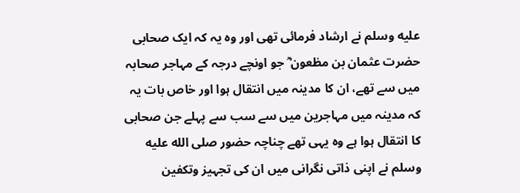عليه وسلم نے ارشاد فرمائی تھی اور وہ یہ کہ ایک صحابی حضرت عثمان بن مظعون ؓ جو اونچے درجہ کے مہاجر صحابہ میں سے تھے، ان کا مدینہ میں انتقال ہوا اور خاص بات یہ کہ مدینہ میں مہاجرین میں سے سب سے پہلے جن صحابی کا انتقال ہوا ہے وہ یہی تھے چناچہ حضور صلى الله عليه وسلم نے اپنی ذاتی نگرانی میں ان کی تجہیز وتکفین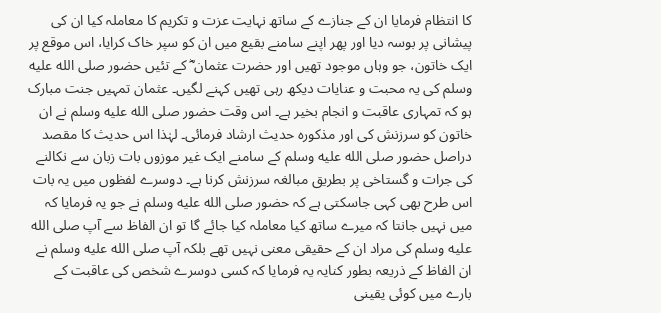کا انتظام فرمایا ان کے جنازے کے ساتھ نہایت عزت و تکریم کا معاملہ کیا ان کی پیشانی پر بوسہ دیا اور پھر اپنے سامنے بقیع میں ان کو سپر خاک کرایا، اس موقع پر ایک خاتون، جو وہاں موجود تھیں اور حضرت عثمان ؓ کے تئیں حضور صلى الله عليه وسلم کی یہ محبت و عنایات دیکھ رہی تھیں کہنے لگیں۔ عثمان تمہیں جنت مبارک ہو کہ تمہاری عاقبت و انجام بخیر ہے۔ اس وقت حضور صلى الله عليه وسلم نے ان خاتون کو سرزنش کی اور مذکورہ حدیث ارشاد فرمائی۔ لہٰذا اس حدیث کا مقصد دراصل حضور صلى الله عليه وسلم کے سامنے ایک غیر موزوں بات زبان سے نکالنے کی جرات و گستاخی پر بطریق مبالغہ سرزنش کرنا ہے۔ دوسرے لفظوں میں یہ بات اس طرح بھی کہی جاسکتی ہے کہ حضور صلى الله عليه وسلم نے جو یہ فرمایا کہ میں نہیں جانتا کہ میرے ساتھ کیا معاملہ کیا جائے گا تو ان الفاظ سے آپ صلى الله عليه وسلم کی مراد ان کے حقیقی معنی نہیں تھے بلکہ آپ صلى الله عليه وسلم نے ان الفاظ کے ذریعہ بطور کنایہ یہ فرمایا کہ کسی دوسرے شخص کی عاقبت کے بارے میں کوئی یقینی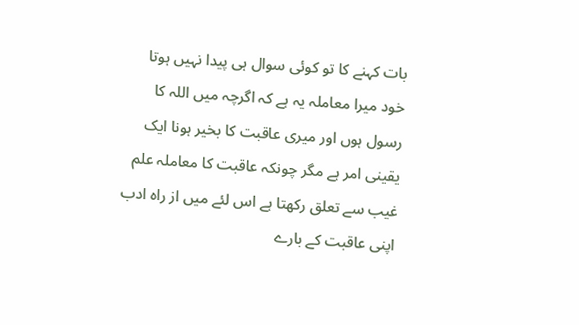بات کہنے کا تو کوئی سوال ہی پیدا نہیں ہوتا خود میرا معاملہ یہ ہے کہ اگرچہ میں اللہ کا رسول ہوں اور میری عاقبت کا بخیر ہونا ایک یقینی امر ہے مگر چونکہ عاقبت کا معاملہ علم غیب سے تعلق رکھتا ہے اس لئے میں از راہ ادب اپنی عاقبت کے بارے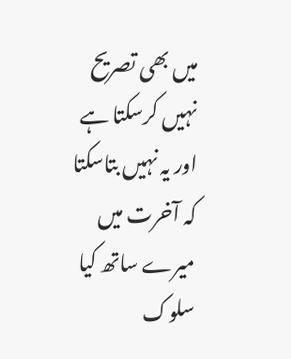میں بھی تصریح نہیں کرسکتا ہے اور یہ نہیں بتاسکتا کہ آخرت میں میرے ساتھ کیا سلوک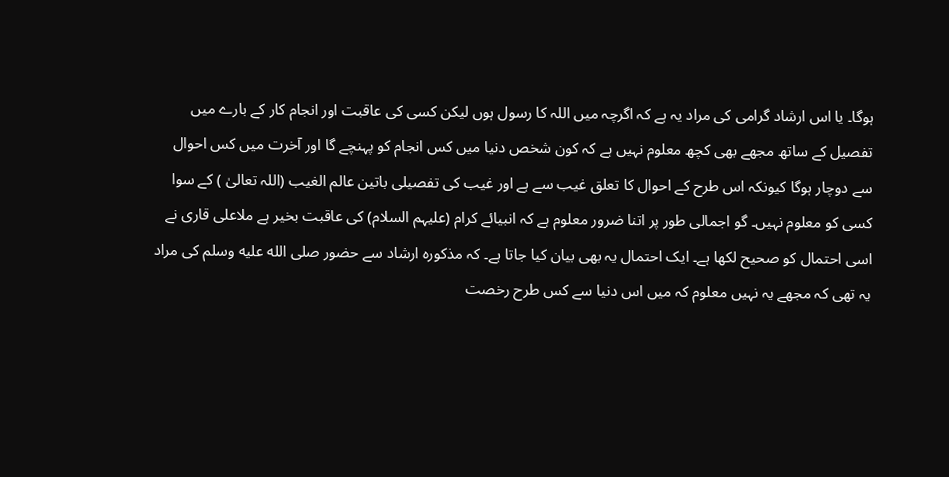ہوگا۔ یا اس ارشاد گرامی کی مراد یہ ہے کہ اگرچہ میں اللہ کا رسول ہوں لیکن کسی کی عاقبت اور انجام کار کے بارے میں تفصیل کے ساتھ مجھے بھی کچھ معلوم نہیں ہے کہ کون شخص دنیا میں کس انجام کو پہنچے گا اور آخرت میں کس احوال سے دوچار ہوگا کیونکہ اس طرح کے احوال کا تعلق غیب سے ہے اور غیب کی تفصیلی باتین عالم الغیب (اللہ تعالیٰ ) کے سوا کسی کو معلوم نہیں۔ گو اجمالی طور پر اتنا ضرور معلوم ہے کہ انبیائے کرام (علیہم السلام) کی عاقبت بخیر ہے ملاعلی قاری نے اسی احتمال کو صحیح لکھا ہے۔ ایک احتمال یہ بھی بیان کیا جاتا ہے۔ کہ مذکورہ ارشاد سے حضور صلى الله عليه وسلم کی مراد یہ تھی کہ مجھے یہ نہیں معلوم کہ میں اس دنیا سے کس طرح رخصت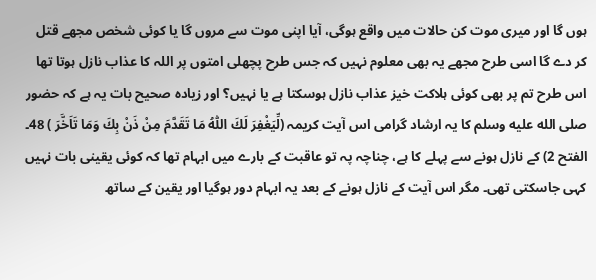ہوں گا اور میری موت کن حالات میں واقع ہوگی، آیا اپنی موت سے مروں گا یا کوئی شخص مجھے قتل کر دے گا اسی طرح مجھے یہ بھی معلوم نہیں کہ جس طرح پچھلی امتوں پر اللہ کا عذاب نازل ہوتا تھا اس طرح تم پر بھی کوئی ہلاکت خیز عذاب نازل ہوسکتا ہے یا نہیں؟ اور زیادہ صحیح بات یہ ہے کہ حضور صلى الله عليه وسلم کا یہ ارشاد گرامی اس آیت کریمہ (لِّيَغْفِرَ لَكَ اللّٰهُ مَا تَقَدَّمَ مِنْ ذَنْ بِكَ وَمَا تَاَخَّرَ ) 48۔ الفتح 2) کے نازل ہونے سے پہلے کا ہے، چناچہ پہ تو عاقبت کے بارے میں ابہام تھا کہ کوئی یقینی بات نہیں کہی جاسکتی تھی۔ مگر اس آیت کے نازل ہونے کے بعد یہ ابہام دور ہوگیا اور یقین کے ساتھ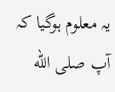یہ معلوم ہوگیا کہ آپ صلى الله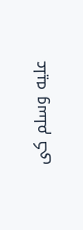عليه وسلم کی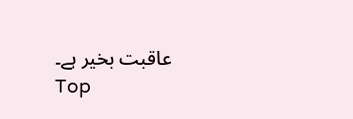عاقبت بخیر ہے۔
Top